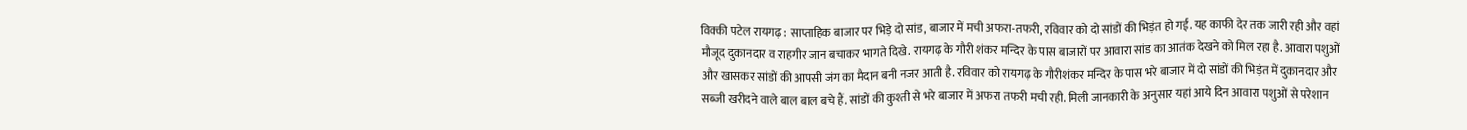विक्की पटेल रायगढ़ : साप्ताहिक बाजार पर भिड़े दो सांड, बाजार में मची अफरा-तफरी, रविवार को दो सांडों की भिड़ंत हो गई. यह काफी देर तक जारी रही और वहां मौजूद दुकानदार व राहगीर जान बचाकर भागते दिखे. रायगढ़ के गौरी शंकर मन्दिर के पास बाजारों पर आवारा सांड का आतंक देखने को मिल रहा है. आवारा पशुओं और खासकर सांडों की आपसी जंग का मैदान बनी नजर आती है. रविवार को रायगढ़ के गौरीशंकर मन्दिर के पास भरे बाजार में दो सांडों की भिड़ंत में दुकानदार और सब्जी खरीदने वाले बाल बाल बचे हैं. सांडों की कुश्ती से भरे बाजार में अफरा तफरी मची रही. मिली जानकारी के अनुसार यहां आये दिन आवारा पशुओं से परेशान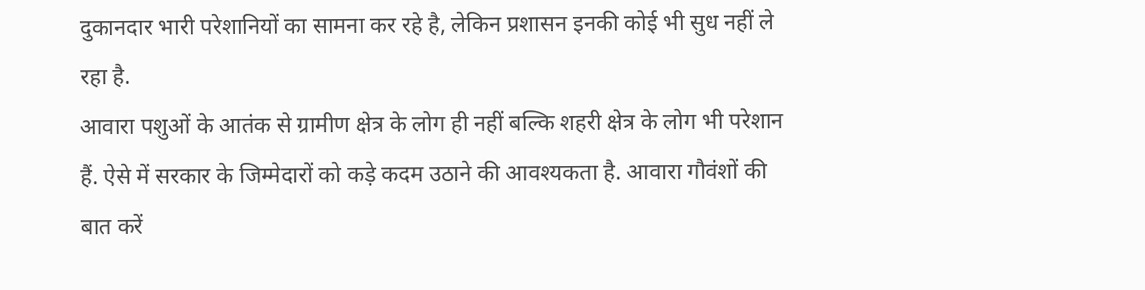दुकानदार भारी परेशानियों का सामना कर रहे है, लेकिन प्रशासन इनकी कोई भी सुध नहीं ले रहा है.
आवारा पशुओं के आतंक से ग्रामीण क्षेत्र के लोग ही नहीं बल्कि शहरी क्षेत्र के लोग भी परेशान हैं. ऐसे में सरकार के जिम्मेदारों को कड़े कदम उठाने की आवश्यकता है. आवारा गौवंशों की बात करें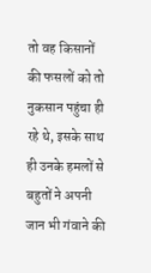तो वह किसानों की फसलों को तो नुकसान पहुंचा ही रहे थे, इसके साथ ही उनके हमलों से बहुतों ने अपनी जान भी गंवाने की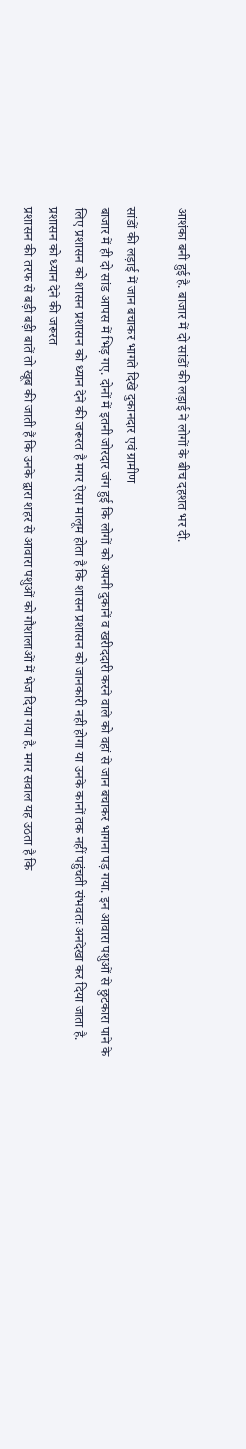आशंका बनी हुई है. बाजार में दो सांडों की लड़ाई ने लोगों के बीच दहशत भर दी.

सांडों की लड़ाई में जान बचाकर भागते दिखे दुकानदार एवं ग्रामीण
बाजार में ही दो सांड आपस में भिड़ गए. दोनों में इतनी जोरदार जंग हुई कि लोगों को अपनी दुकानें व खरीददारी करने वाले को वहां से जान बचाकर भागना पड़ गया. इन आवारा पशुओं से छुटकारा पाने के लिए प्रशासन को शासन प्रशासन को ध्यान देने की जरूरत है मगर ऐसा मालूम होता है कि शासन प्रशासन को जानकारी नही होगा या उनके कानों तक नहीं पहुंचती संभवतः अनदेखा कर दिया जाता है.
प्रशासन को ध्यान देने की जरूरत
प्रशासन की तरफ से बड़ी बड़ी बातें तो खूब की जाती हैं कि उनके द्वारा शहर से आवारा पशुओं को गौशालाओं में भेज दिया गया है. मगर सवाल यह उठता है कि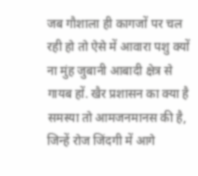जब गौशाला ही कागजों पर चल रही हो तो ऐसे में आवारा पशु क्यों ना मुंह जुबानी आबादी क्षेत्र से गायब हों. खैर प्रशासन का क्या है समस्या तो आमजनमानस की है, जिन्हें रोज जिंदगी में आगे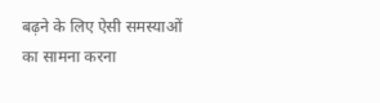बढ़ने के लिए ऐसी समस्याओं का सामना करना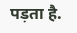पड़ता है.